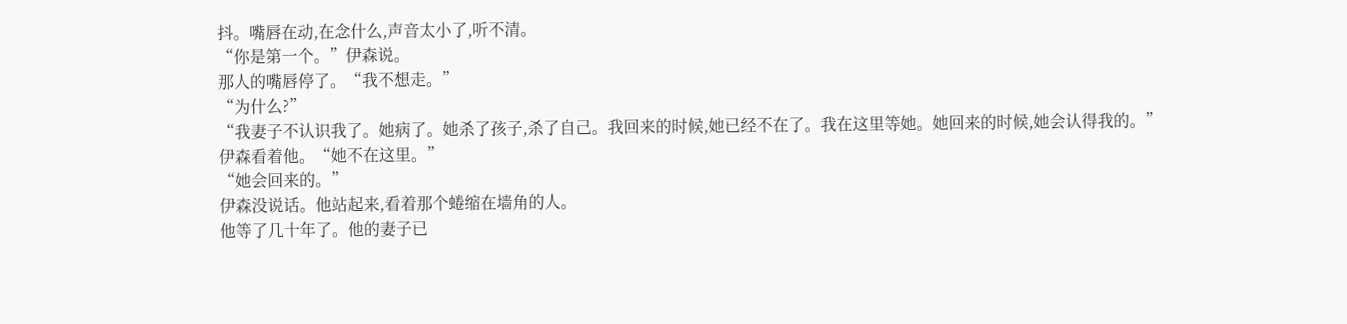抖。嘴唇在动,在念什么,声音太小了,听不清。
“你是第一个。”伊森说。
那人的嘴唇停了。“我不想走。”
“为什么?”
“我妻子不认识我了。她病了。她杀了孩子,杀了自己。我回来的时候,她已经不在了。我在这里等她。她回来的时候,她会认得我的。”
伊森看着他。“她不在这里。”
“她会回来的。”
伊森没说话。他站起来,看着那个蜷缩在墙角的人。
他等了几十年了。他的妻子已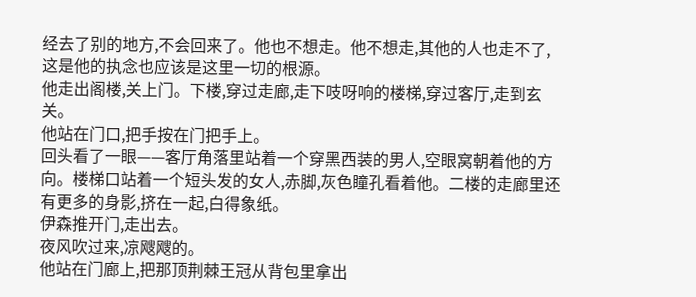经去了别的地方,不会回来了。他也不想走。他不想走,其他的人也走不了,这是他的执念也应该是这里一切的根源。
他走出阁楼,关上门。下楼,穿过走廊,走下吱呀响的楼梯,穿过客厅,走到玄关。
他站在门口,把手按在门把手上。
回头看了一眼——客厅角落里站着一个穿黑西装的男人,空眼窝朝着他的方向。楼梯口站着一个短头发的女人,赤脚,灰色瞳孔看着他。二楼的走廊里还有更多的身影,挤在一起,白得象纸。
伊森推开门,走出去。
夜风吹过来,凉飕飕的。
他站在门廊上,把那顶荆棘王冠从背包里拿出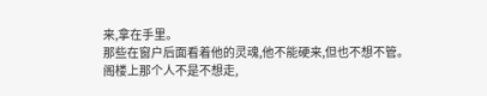来,拿在手里。
那些在窗户后面看着他的灵魂,他不能硬来,但也不想不管。
阁楼上那个人不是不想走,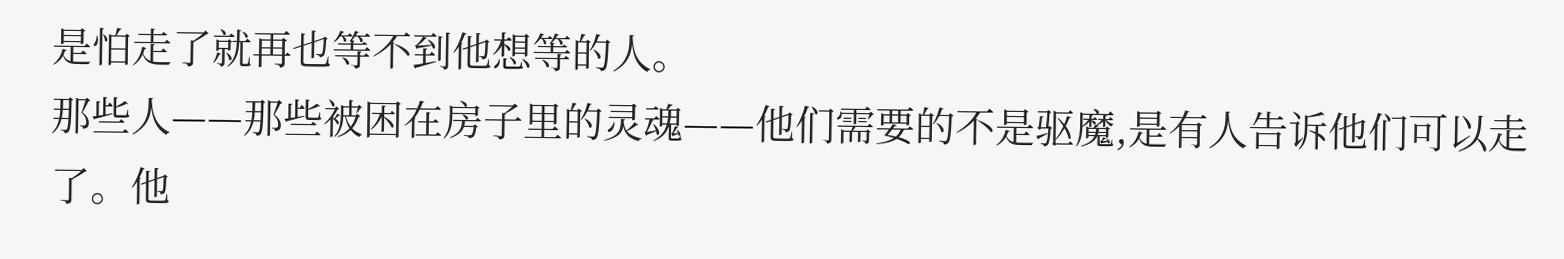是怕走了就再也等不到他想等的人。
那些人——那些被困在房子里的灵魂——他们需要的不是驱魔,是有人告诉他们可以走了。他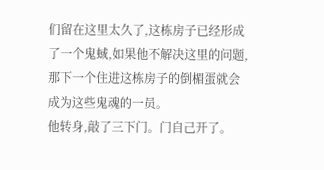们留在这里太久了,这栋房子已经形成了一个鬼蜮,如果他不解决这里的问题,那下一个住进这栋房子的倒楣蛋就会成为这些鬼魂的一员。
他转身,敲了三下门。门自己开了。